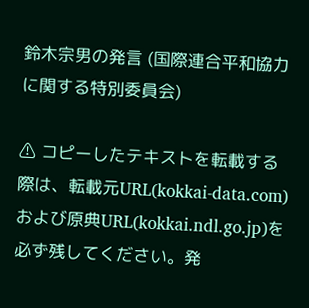鈴木宗男の発言 (国際連合平和協力に関する特別委員会)

⚠ コピーしたテキストを転載する際は、転載元URL(kokkai-data.com)および原典URL(kokkai.ndl.go.jp)を必ず残してください。発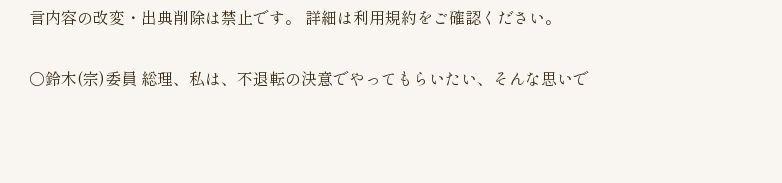言内容の改変・出典削除は禁止です。 詳細は利用規約をご確認ください。

○鈴木(宗)委員 総理、私は、不退転の決意でやってもらいたい、そんな思いで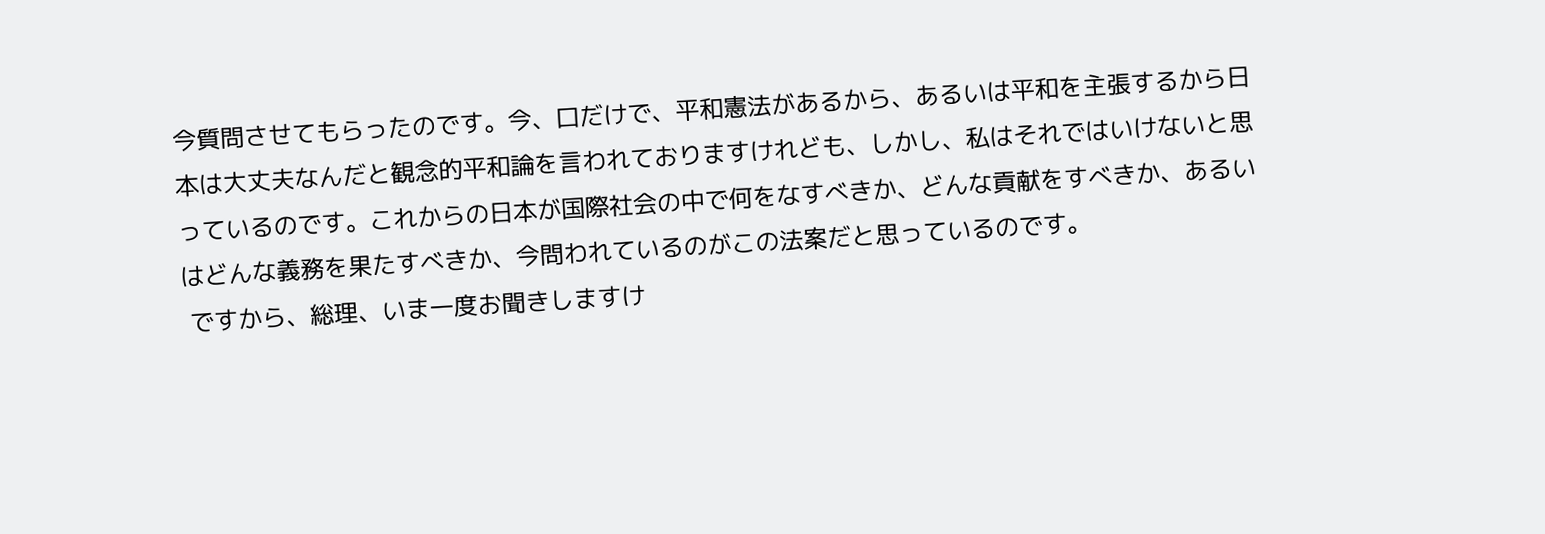今質問させてもらったのです。今、口だけで、平和憲法があるから、あるいは平和を主張するから日本は大丈夫なんだと観念的平和論を言われておりますけれども、しかし、私はそれではいけないと思っているのです。これからの日本が国際社会の中で何をなすべきか、どんな貢献をすべきか、あるいはどんな義務を果たすべきか、今問われているのがこの法案だと思っているのです。
 ですから、総理、いま一度お聞きしますけ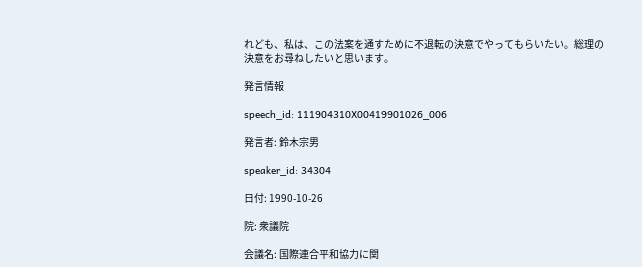れども、私は、この法案を通すために不退転の決意でやってもらいたい。総理の決意をお尋ねしたいと思います。

発言情報

speech_id: 111904310X00419901026_006

発言者: 鈴木宗男

speaker_id: 34304

日付: 1990-10-26

院: 衆議院

会議名: 国際連合平和協力に関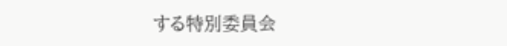する特別委員会